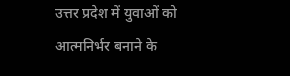उत्तर प्रदेश में युवाओं को आत्मनिर्भर बनाने के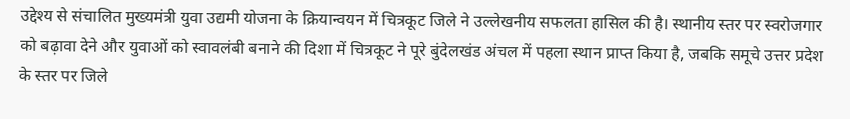उद्देश्य से संचालित मुख्यमंत्री युवा उद्यमी योजना के क्रियान्वयन में चित्रकूट जिले ने उल्लेखनीय सफलता हासिल की है। स्थानीय स्तर पर स्वरोजगार को बढ़ावा देने और युवाओं को स्वावलंबी बनाने की दिशा में चित्रकूट ने पूरे बुंदेलखंड अंचल में पहला स्थान प्राप्त किया है, जबकि समूचे उत्तर प्रदेश के स्तर पर जिले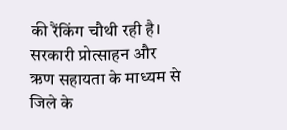की रैंकिंग चौथी रही है। सरकारी प्रोत्साहन और ऋण सहायता के माध्यम से जिले के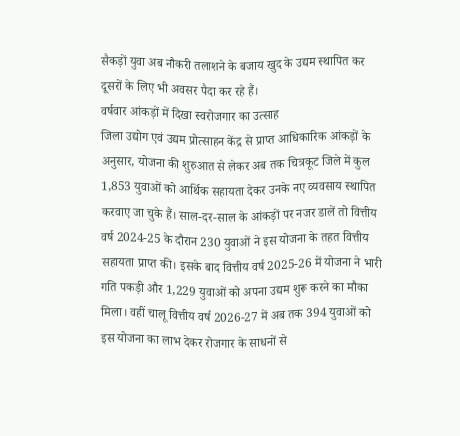सैकड़ों युवा अब नौकरी तलाशने के बजाय खुद के उद्यम स्थापित कर दूसरों के लिए भी अवसर पैदा कर रहे हैं।
वर्षवार आंकड़ों में दिखा स्वरोजगार का उत्साह
जिला उद्योग एवं उद्यम प्रोत्साहन केंद्र से प्राप्त आधिकारिक आंकड़ों के अनुसार, योजना की शुरुआत से लेकर अब तक चित्रकूट जिले में कुल 1,853 युवाओं को आर्थिक सहायता देकर उनके नए व्यवसाय स्थापित करवाए जा चुके हैं। साल-दर-साल के आंकड़ों पर नजर डालें तो वित्तीय वर्ष 2024-25 के दौरान 230 युवाओं ने इस योजना के तहत वित्तीय सहायता प्राप्त की। इसके बाद वित्तीय वर्ष 2025-26 में योजना ने भारी गति पकड़ी और 1,229 युवाओं को अपना उद्यम शुरू करने का मौका मिला। वहीं चालू वित्तीय वर्ष 2026-27 में अब तक 394 युवाओं को इस योजना का लाभ देकर रोजगार के साधनों से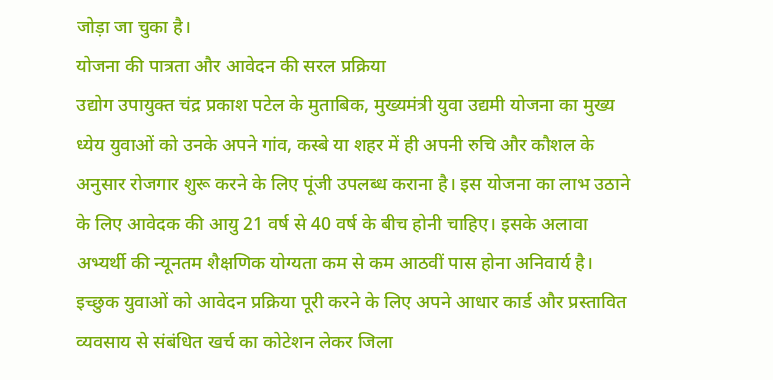जोड़ा जा चुका है।
योजना की पात्रता और आवेदन की सरल प्रक्रिया
उद्योग उपायुक्त चंद्र प्रकाश पटेल के मुताबिक, मुख्यमंत्री युवा उद्यमी योजना का मुख्य ध्येय युवाओं को उनके अपने गांव, कस्बे या शहर में ही अपनी रुचि और कौशल के अनुसार रोजगार शुरू करने के लिए पूंजी उपलब्ध कराना है। इस योजना का लाभ उठाने के लिए आवेदक की आयु 21 वर्ष से 40 वर्ष के बीच होनी चाहिए। इसके अलावा अभ्यर्थी की न्यूनतम शैक्षणिक योग्यता कम से कम आठवीं पास होना अनिवार्य है। इच्छुक युवाओं को आवेदन प्रक्रिया पूरी करने के लिए अपने आधार कार्ड और प्रस्तावित व्यवसाय से संबंधित खर्च का कोटेशन लेकर जिला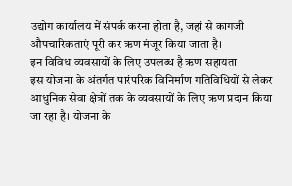उद्योग कार्यालय में संपर्क करना होता है, जहां से कागजी औपचारिकताएं पूरी कर ऋण मंजूर किया जाता है।
इन विविध व्यवसायों के लिए उपलब्ध है ऋण सहायता
इस योजना के अंतर्गत पारंपरिक विनिर्माण गतिविधियों से लेकर आधुनिक सेवा क्षेत्रों तक के व्यवसायों के लिए ऋण प्रदान किया जा रहा है। योजना के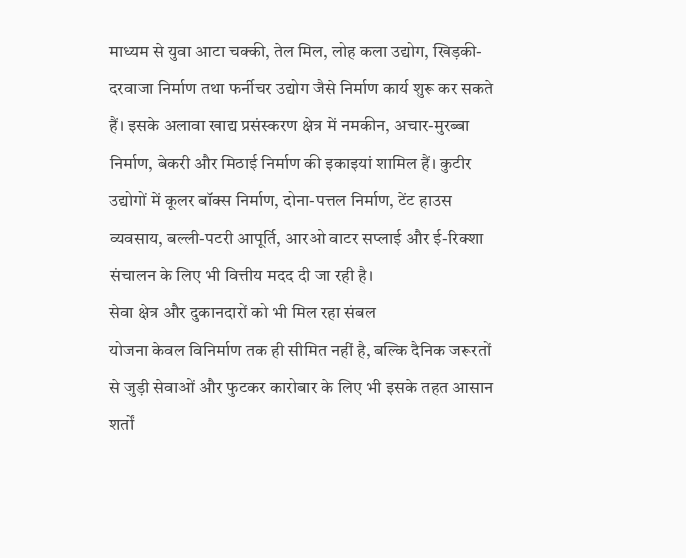माध्यम से युवा आटा चक्की, तेल मिल, लोह कला उद्योग, खिड़की-दरवाजा निर्माण तथा फर्नीचर उद्योग जैसे निर्माण कार्य शुरू कर सकते हैं। इसके अलावा खाद्य प्रसंस्करण क्षेत्र में नमकीन, अचार-मुरब्बा निर्माण, बेकरी और मिठाई निर्माण की इकाइयां शामिल हैं। कुटीर उद्योगों में कूलर बॉक्स निर्माण, दोना-पत्तल निर्माण, टेंट हाउस व्यवसाय, बल्ली-पटरी आपूर्ति, आरओ वाटर सप्लाई और ई-रिक्शा संचालन के लिए भी वित्तीय मदद दी जा रही है।
सेवा क्षेत्र और दुकानदारों को भी मिल रहा संबल
योजना केवल विनिर्माण तक ही सीमित नहीं है, बल्कि दैनिक जरूरतों से जुड़ी सेवाओं और फुटकर कारोबार के लिए भी इसके तहत आसान शर्तों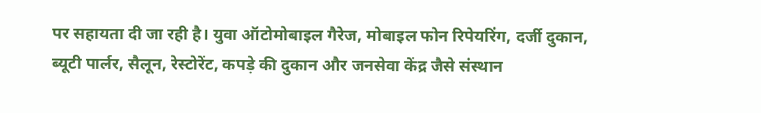पर सहायता दी जा रही है। युवा ऑटोमोबाइल गैरेज, मोबाइल फोन रिपेयरिंग, दर्जी दुकान, ब्यूटी पार्लर, सैलून, रेस्टोरेंट, कपड़े की दुकान और जनसेवा केंद्र जैसे संस्थान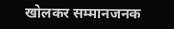खोलकर सम्मानजनक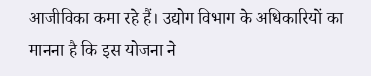आजीविका कमा रहे हैं। उद्योग विभाग के अधिकारियों का मानना है कि इस योजना ने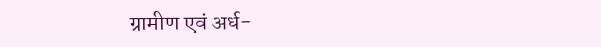ग्रामीण एवं अर्ध-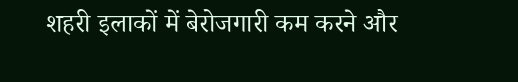शहरी इलाकों में बेरोजगारी कम करने और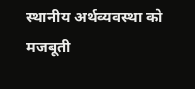स्थानीय अर्थव्यवस्था को मजबूती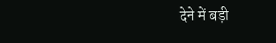देने में बड़ी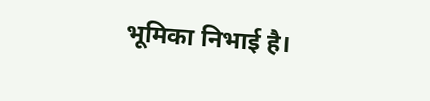भूमिका निभाई है।